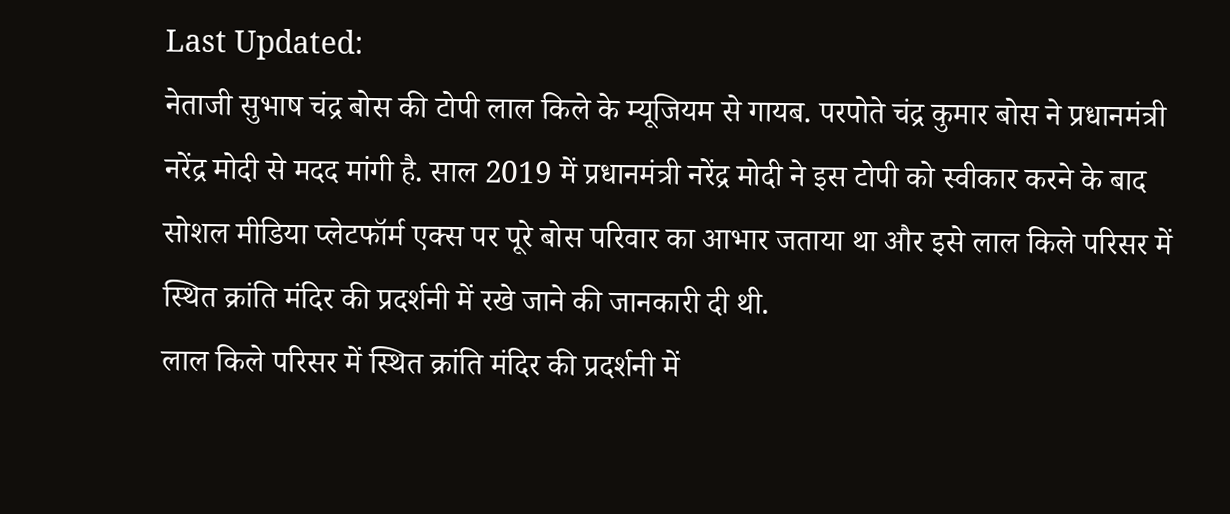Last Updated:
नेताजी सुभाष चंद्र बोस की टोपी लाल किले के म्यूजियम से गायब. परपोते चंद्र कुमार बोस ने प्रधानमंत्री नरेंद्र मोदी से मदद मांगी है. साल 2019 में प्रधानमंत्री नरेंद्र मोदी ने इस टोपी को स्वीकार करने के बाद सोशल मीडिया प्लेटफॉर्म एक्स पर पूरे बोस परिवार का आभार जताया था और इसे लाल किले परिसर में स्थित क्रांति मंदिर की प्रदर्शनी में रखे जाने की जानकारी दी थी.
लाल किले परिसर में स्थित क्रांति मंदिर की प्रदर्शनी में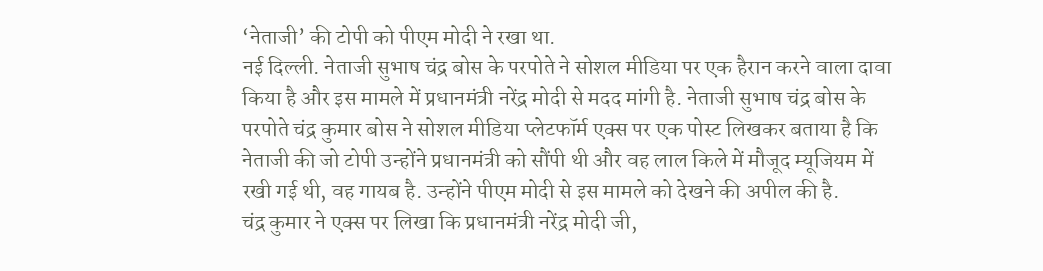‘नेताजी’ की टोपी को पीएम मोदी ने रखा था.
नई दिल्ली. नेताजी सुभाष चंद्र बोस के परपोते ने सोशल मीडिया पर एक हैरान करने वाला दावा किया है और इस मामले में प्रधानमंत्री नरेंद्र मोदी से मदद मांगी है. नेताजी सुभाष चंद्र बोस के परपोते चंद्र कुमार बोस ने सोशल मीडिया प्लेटफॉर्म एक्स पर एक पोस्ट लिखकर बताया है कि नेताजी की जो टोपी उन्होंने प्रधानमंत्री को सौंपी थी और वह लाल किले में मौजूद म्यूजियम में रखी गई थी, वह गायब है. उन्होंने पीएम मोदी से इस मामले को देखने की अपील की है.
चंद्र कुमार ने एक्स पर लिखा कि प्रधानमंत्री नरेंद्र मोदी जी,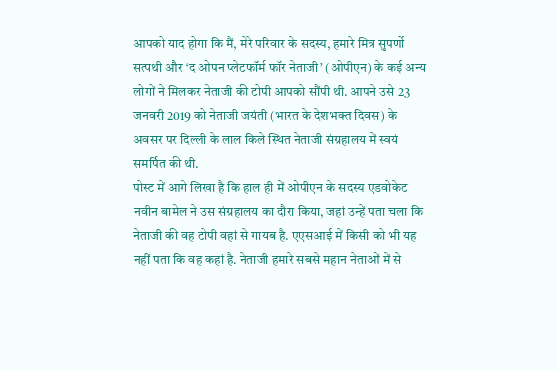आपको याद होगा कि मैं, मेरे परिवार के सदस्य, हमारे मित्र सुपर्णो सत्पथी और ‘द ओपन प्लेटफॉर्म फॉर नेताजी’ (ओपीएन) के कई अन्य लोगों ने मिलकर नेताजी की टोपी आपको सौंपी थी. आपने उसे 23 जनवरी 2019 को नेताजी जयंती (भारत के देशभक्त दिवस) के अवसर पर दिल्ली के लाल किले स्थित नेताजी संग्रहालय में स्वयं समर्पित की थी.
पोस्ट में आगे लिखा है कि हाल ही में ओपीएन के सदस्य एडवोकेट नवीन बामेल ने उस संग्रहालय का दौरा किया, जहां उन्हें पता चला कि नेताजी की वह टोपी वहां से गायब है. एएसआई में किसी को भी यह नहीं पता कि वह कहां है. नेताजी हमारे सबसे महान नेताओं में से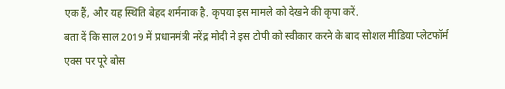एक हैं, और यह स्थिति बेहद शर्मनाक है. कृपया इस मामले को देखने की कृपा करें.
बता दें कि साल 2019 में प्रधानमंत्री नरेंद्र मोदी ने इस टोपी को स्वीकार करने के बाद सोशल मीडिया प्लेटफॉर्म एक्स पर पूरे बोस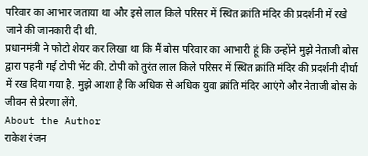परिवार का आभार जताया था और इसे लाल किले परिसर में स्थित क्रांति मंदिर की प्रदर्शनी में रखे जाने की जानकारी दी थी.
प्रधानमंत्री ने फोटो शेयर कर लिखा था कि मैं बोस परिवार का आभारी हूं कि उन्होंने मुझे नेताजी बोस द्वारा पहनी गई टोपी भेंट की. टोपी को तुरंत लाल किले परिसर में स्थित क्रांति मंदिर की प्रदर्शनी दीर्घा में रख दिया गया है. मुझे आशा है कि अधिक से अधिक युवा क्रांति मंदिर आएंगे और नेताजी बोस के जीवन से प्रेरणा लेंगे.
About the Author
राकेश रंजन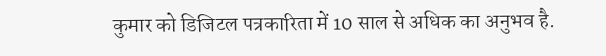कुमार को डिजिटल पत्रकारिता में 10 साल से अधिक का अनुभव है.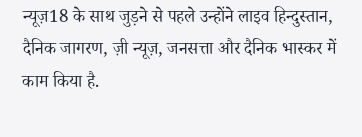न्यूज़18 के साथ जुड़ने से पहले उन्होंने लाइव हिन्दुस्तान, दैनिक जागरण, ज़ी न्यूज़, जनसत्ता और दैनिक भास्कर में काम किया है.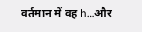वर्तमान में वह h…और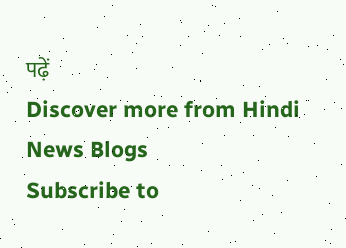पढ़ें
Discover more from Hindi News Blogs
Subscribe to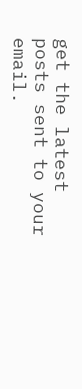get the latest posts sent to your email.